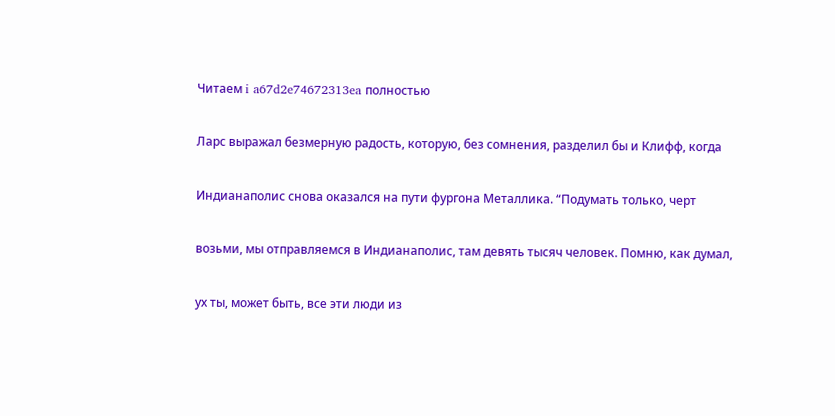Читаем i a67d2e74672313ea полностью

Ларс выражал безмерную радость, которую, без сомнения, разделил бы и Клифф, когда

Индианаполис снова оказался на пути фургона Металлика. “Подумать только, черт

возьми, мы отправляемся в Индианаполис, там девять тысяч человек. Помню, как думал,

ух ты, может быть, все эти люди из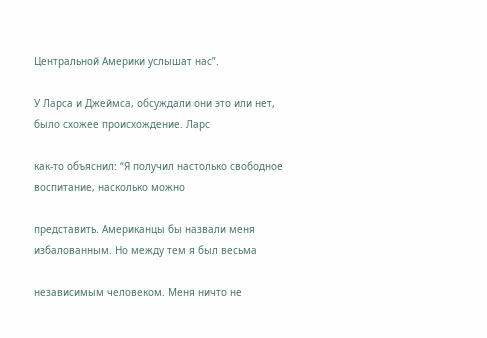Центральной Америки услышат нас”.

У Ларса и Джеймса, обсуждали они это или нет, было схожее происхождение. Ларс

как-то объяснил: “Я получил настолько свободное воспитание, насколько можно

представить. Американцы бы назвали меня избалованным. Но между тем я был весьма

независимым человеком. Меня ничто не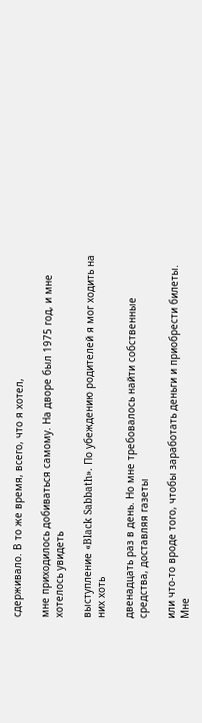сдерживало. В то же время, всего, что я хотел,

мне приходилось добиваться самому. На дворе был 1975 год, и мне хотелось увидеть

выступление «Black Sabbath». По убеждению родителей я мог ходить на них хоть

двенадцать раз в день. Но мне требовалось найти собственные средства, доставляя газеты

или что-то вроде того, чтобы заработать деньги и приобрести билеты. Мне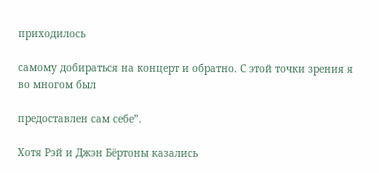приходилось

самому добираться на концерт и обратно. С этой точки зрения я во многом был

предоставлен сам себе”.

Хотя Рэй и Джэн Бёртоны казались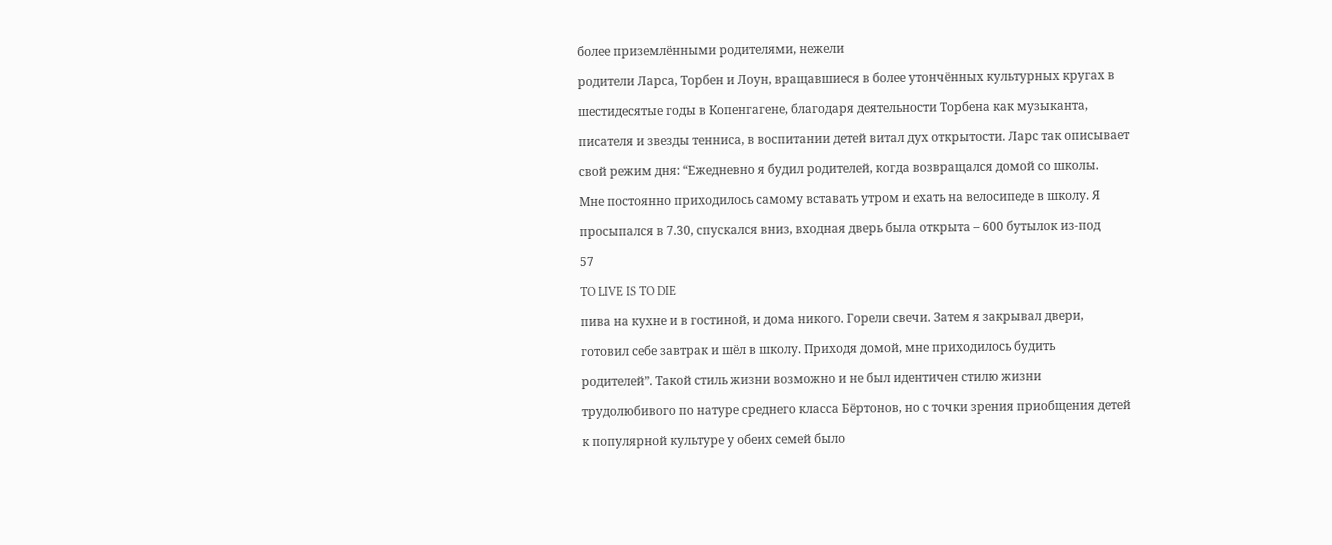более приземлёнными родителями, нежели

родители Ларса, Торбен и Лоун, вращавшиеся в более утончённых культурных кругах в

шестидесятые годы в Копенгагене, благодаря деятельности Торбена как музыканта,

писателя и звезды тенниса, в воспитании детей витал дух открытости. Ларс так описывает

свой режим дня: “Ежедневно я будил родителей, когда возвращался домой со школы.

Мне постоянно приходилось самому вставать утром и ехать на велосипеде в школу. Я

просыпался в 7.30, спускался вниз, входная дверь была открыта – 600 бутылок из-под

57

TO LIVE IS TO DIE

пива на кухне и в гостиной, и дома никого. Горели свечи. Затем я закрывал двери,

готовил себе завтрак и шёл в школу. Приходя домой, мне приходилось будить

родителей”. Такой стиль жизни возможно и не был идентичен стилю жизни

трудолюбивого по натуре среднего класса Бёртонов, но с точки зрения приобщения детей

к популярной культуре у обеих семей было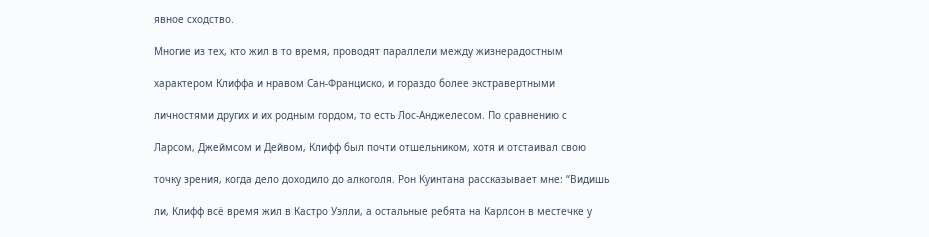явное сходство.

Многие из тех, кто жил в то время, проводят параллели между жизнерадостным

характером Клиффа и нравом Сан-Франциско, и гораздо более экстравертными

личностями других и их родным гордом, то есть Лос-Анджелесом. По сравнению с

Ларсом, Джеймсом и Дейвом, Клифф был почти отшельником, хотя и отстаивал свою

точку зрения, когда дело доходило до алкоголя. Рон Куинтана рассказывает мне: “Видишь

ли, Клифф всё время жил в Кастро Уэлли, а остальные ребята на Карлсон в местечке у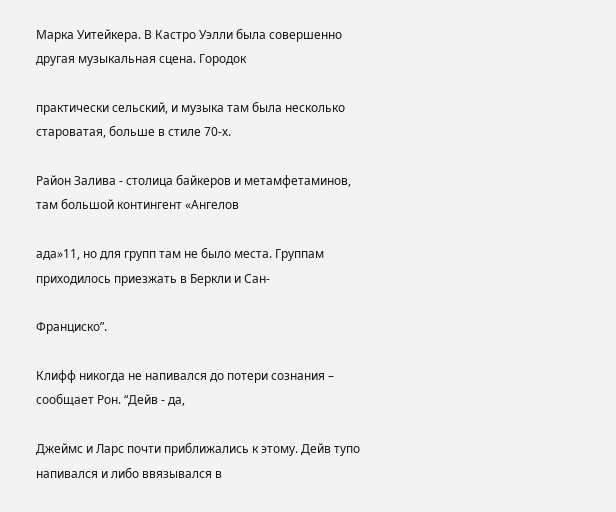Марка Уитейкера. В Кастро Уэлли была совершенно другая музыкальная сцена. Городок

практически сельский, и музыка там была несколько староватая, больше в стиле 70-х.

Район Залива - столица байкеров и метамфетаминов, там большой контингент «Ангелов

ада»11, но для групп там не было места. Группам приходилось приезжать в Беркли и Сан-

Франциско”.

Клифф никогда не напивался до потери сознания – сообщает Рон. “Дейв - да,

Джеймс и Ларс почти приближались к этому. Дейв тупо напивался и либо ввязывался в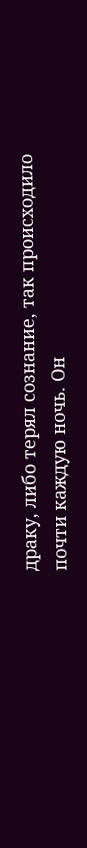драку, либо терял сознание, так происходило почти каждую ночь. Он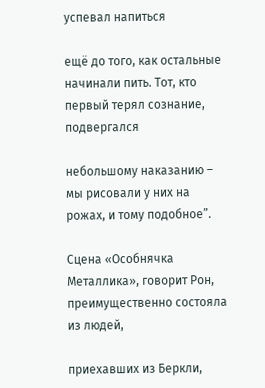успевал напиться

ещё до того, как остальные начинали пить. Тот, кто первый терял сознание, подвергался

небольшому наказанию – мы рисовали у них на рожах, и тому подобное”.

Сцена «Особнячка Металлика», говорит Рон, преимущественно состояла из людей,

приехавших из Беркли,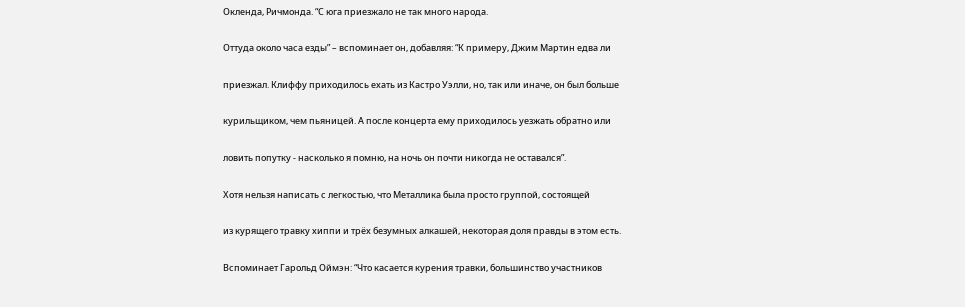Окленда, Ричмонда. “С юга приезжало не так много народа.

Оттуда около часа езды” – вспоминает он, добавляя: “К примеру, Джим Мартин едва ли

приезжал. Клиффу приходилось ехать из Кастро Уэлли, но, так или иначе, он был больше

курильщиком, чем пьяницей. А после концерта ему приходилось уезжать обратно или

ловить попутку - насколько я помню, на ночь он почти никогда не оставался”.

Хотя нельзя написать с легкостью, что Металлика была просто группой, состоящей

из курящего травку хиппи и трёх безумных алкашей, некоторая доля правды в этом есть.

Вспоминает Гарольд Оймэн: “Что касается курения травки, большинство участников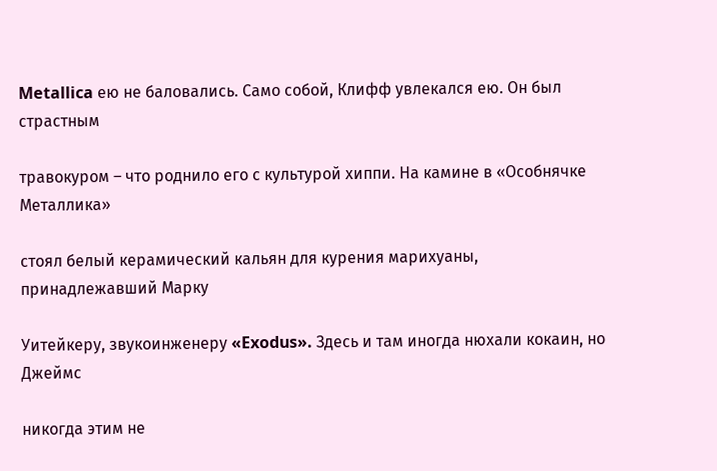Metallica ею не баловались. Само собой, Клифф увлекался ею. Он был страстным

травокуром – что роднило его с культурой хиппи. На камине в «Особнячке Металлика»

стоял белый керамический кальян для курения марихуаны, принадлежавший Марку

Уитейкеру, звукоинженеру «Exodus». Здесь и там иногда нюхали кокаин, но Джеймс

никогда этим не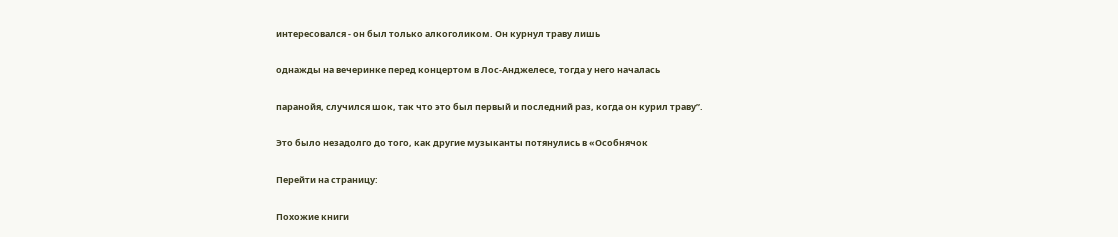интересовался - он был только алкоголиком. Он курнул траву лишь

однажды на вечеринке перед концертом в Лос-Анджелесе, тогда у него началась

паранойя, случился шок, так что это был первый и последний раз, когда он курил траву”.

Это было незадолго до того, как другие музыканты потянулись в «Особнячок

Перейти на страницу:

Похожие книги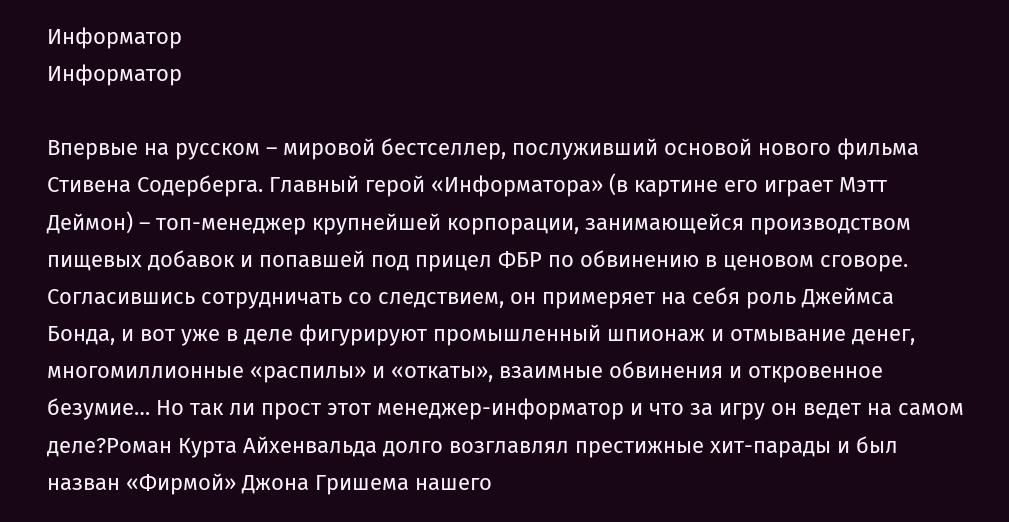Информатор
Информатор

Впервые на русском – мировой бестселлер, послуживший основой нового фильма Стивена Содерберга. Главный герой «Информатора» (в картине его играет Мэтт Деймон) – топ-менеджер крупнейшей корпорации, занимающейся производством пищевых добавок и попавшей под прицел ФБР по обвинению в ценовом сговоре. Согласившись сотрудничать со следствием, он примеряет на себя роль Джеймса Бонда, и вот уже в деле фигурируют промышленный шпионаж и отмывание денег, многомиллионные «распилы» и «откаты», взаимные обвинения и откровенное безумие… Но так ли прост этот менеджер-информатор и что за игру он ведет на самом деле?Роман Курта Айхенвальда долго возглавлял престижные хит-парады и был назван «Фирмой» Джона Гришема нашего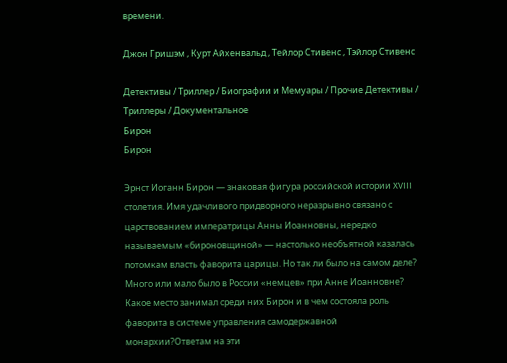времени.

Джон Гришэм , Курт Айхенвальд , Тейлор Стивенс , Тэйлор Стивенс

Детективы / Триллер / Биографии и Мемуары / Прочие Детективы / Триллеры / Документальное
Бирон
Бирон

Эрнст Иоганн Бирон — знаковая фигура российской истории XVIII столетия. Имя удачливого придворного неразрывно связано с царствованием императрицы Анны Иоанновны, нередко называемым «бироновщиной» — настолько необъятной казалась потомкам власть фаворита царицы. Но так ли было на самом деле? Много или мало было в России «немцев» при Анне Иоанновне? Какое место занимал среди них Бирон и в чем состояла роль фаворита в системе управления самодержавной монархии?Ответам на эти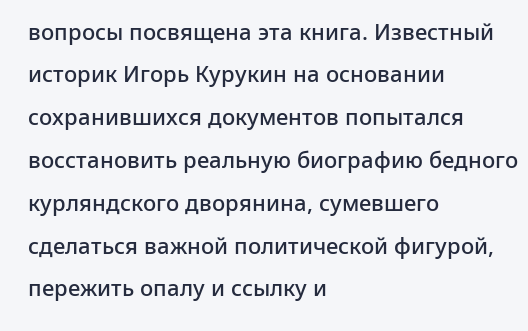вопросы посвящена эта книга. Известный историк Игорь Курукин на основании сохранившихся документов попытался восстановить реальную биографию бедного курляндского дворянина, сумевшего сделаться важной политической фигурой, пережить опалу и ссылку и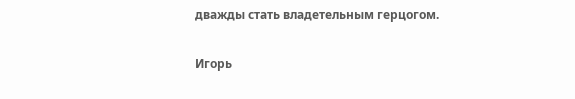дважды стать владетельным герцогом.

Игорь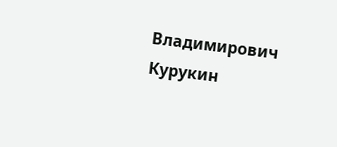Владимирович Курукин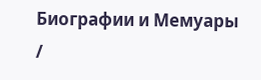Биографии и Мемуары /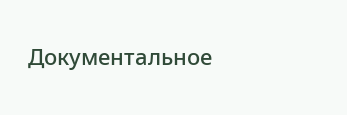Документальное